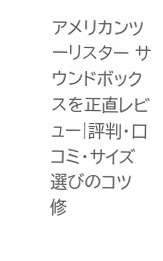アメリカンツーリスター サウンドボックスを正直レビュー|評判・口コミ・サイズ選びのコツ
修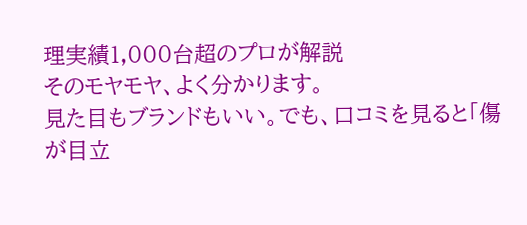理実績1,000台超のプロが解説
そのモヤモヤ、よく分かります。
見た目もブランドもいい。でも、口コミを見ると「傷が目立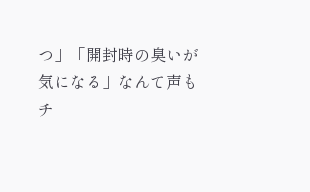つ」「開封時の臭いが気になる」なんて声もチ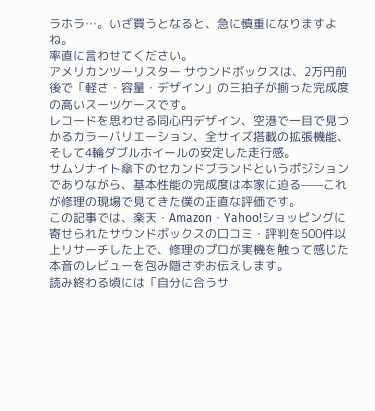ラホラ…。いざ買うとなると、急に慎重になりますよね。
率直に言わせてください。
アメリカンツーリスター サウンドボックスは、2万円前後で「軽さ・容量・デザイン」の三拍子が揃った完成度の高いスーツケースです。
レコードを思わせる同心円デザイン、空港で一目で見つかるカラーバリエーション、全サイズ搭載の拡張機能、そして4輪ダブルホイールの安定した走行感。
サムソナイト傘下のセカンドブランドというポジションでありながら、基本性能の完成度は本家に迫る——これが修理の現場で見てきた僕の正直な評価です。
この記事では、楽天・Amazon・Yahoo!ショッピングに寄せられたサウンドボックスの口コミ・評判を500件以上リサーチした上で、修理のプロが実機を触って感じた本音のレビューを包み隠さずお伝えします。
読み終わる頃には「自分に合うサ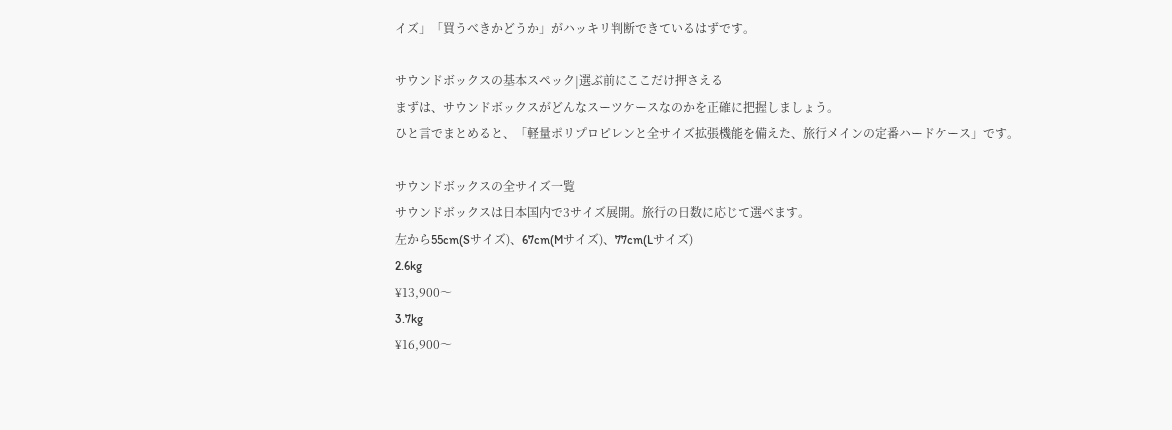イズ」「買うべきかどうか」がハッキリ判断できているはずです。

サウンドボックスの基本スペック|選ぶ前にここだけ押さえる
まずは、サウンドボックスがどんなスーツケースなのかを正確に把握しましょう。
ひと言でまとめると、「軽量ポリプロピレンと全サイズ拡張機能を備えた、旅行メインの定番ハードケース」です。

サウンドボックスの全サイズ一覧
サウンドボックスは日本国内で3サイズ展開。旅行の日数に応じて選べます。
左から55cm(Sサイズ)、67cm(Mサイズ)、77cm(Lサイズ)
2.6kg
¥13,900〜
3.7kg
¥16,900〜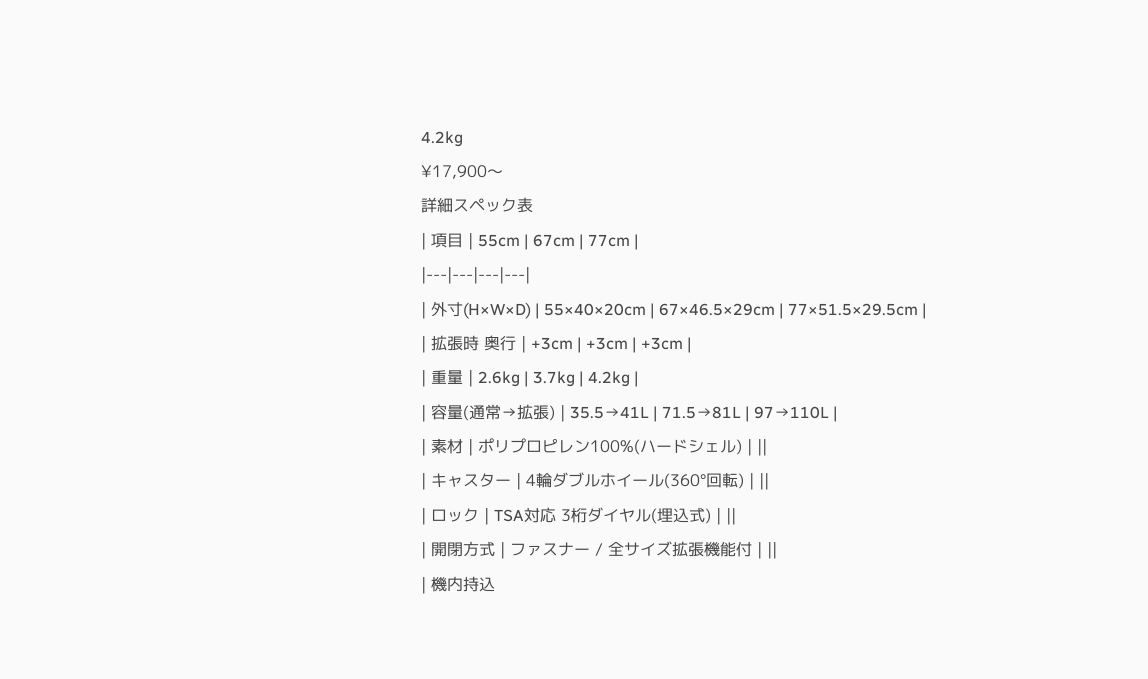4.2kg
¥17,900〜
詳細スペック表
| 項目 | 55cm | 67cm | 77cm |
|---|---|---|---|
| 外寸(H×W×D) | 55×40×20cm | 67×46.5×29cm | 77×51.5×29.5cm |
| 拡張時 奥行 | +3cm | +3cm | +3cm |
| 重量 | 2.6kg | 3.7kg | 4.2kg |
| 容量(通常→拡張) | 35.5→41L | 71.5→81L | 97→110L |
| 素材 | ポリプロピレン100%(ハードシェル) | ||
| キャスター | 4輪ダブルホイール(360°回転) | ||
| ロック | TSA対応 3桁ダイヤル(埋込式) | ||
| 開閉方式 | ファスナー / 全サイズ拡張機能付 | ||
| 機内持込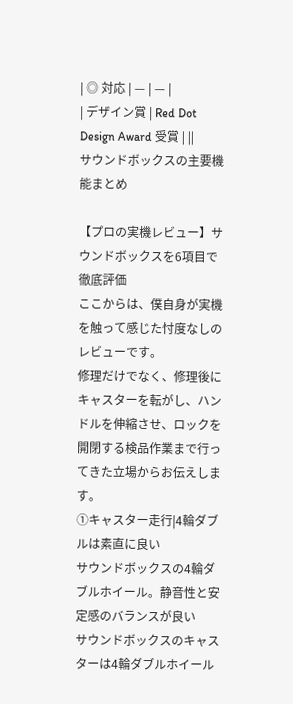| ◎ 対応 | — | — |
| デザイン賞 | Red Dot Design Award 受賞 | ||
サウンドボックスの主要機能まとめ

【プロの実機レビュー】サウンドボックスを6項目で徹底評価
ここからは、僕自身が実機を触って感じた忖度なしのレビューです。
修理だけでなく、修理後にキャスターを転がし、ハンドルを伸縮させ、ロックを開閉する検品作業まで行ってきた立場からお伝えします。
①キャスター走行|4輪ダブルは素直に良い
サウンドボックスの4輪ダブルホイール。静音性と安定感のバランスが良い
サウンドボックスのキャスターは4輪ダブルホイール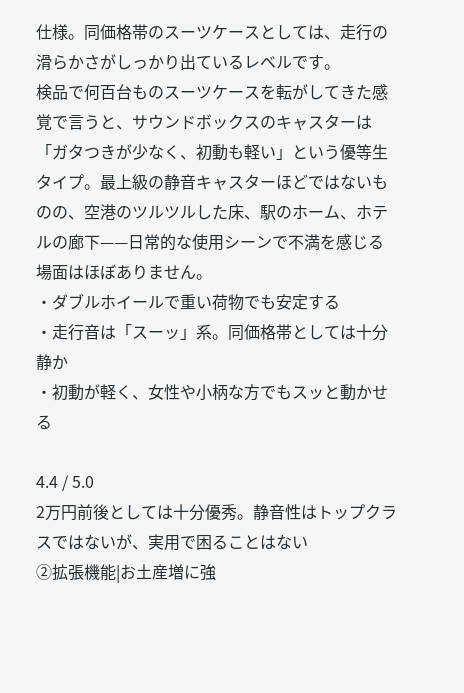仕様。同価格帯のスーツケースとしては、走行の滑らかさがしっかり出ているレベルです。
検品で何百台ものスーツケースを転がしてきた感覚で言うと、サウンドボックスのキャスターは「ガタつきが少なく、初動も軽い」という優等生タイプ。最上級の静音キャスターほどではないものの、空港のツルツルした床、駅のホーム、ホテルの廊下——日常的な使用シーンで不満を感じる場面はほぼありません。
・ダブルホイールで重い荷物でも安定する
・走行音は「スーッ」系。同価格帯としては十分静か
・初動が軽く、女性や小柄な方でもスッと動かせる

4.4 / 5.0
2万円前後としては十分優秀。静音性はトップクラスではないが、実用で困ることはない
②拡張機能|お土産増に強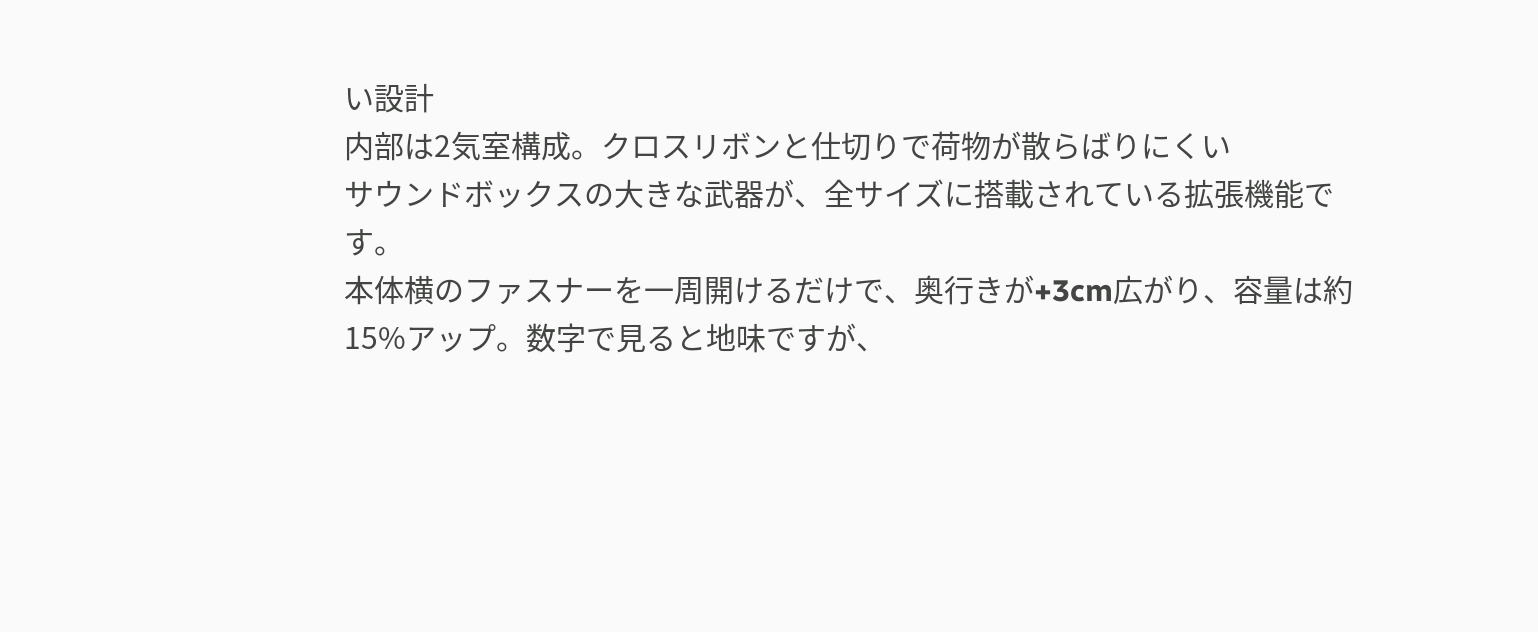い設計
内部は2気室構成。クロスリボンと仕切りで荷物が散らばりにくい
サウンドボックスの大きな武器が、全サイズに搭載されている拡張機能です。
本体横のファスナーを一周開けるだけで、奥行きが+3cm広がり、容量は約15%アップ。数字で見ると地味ですが、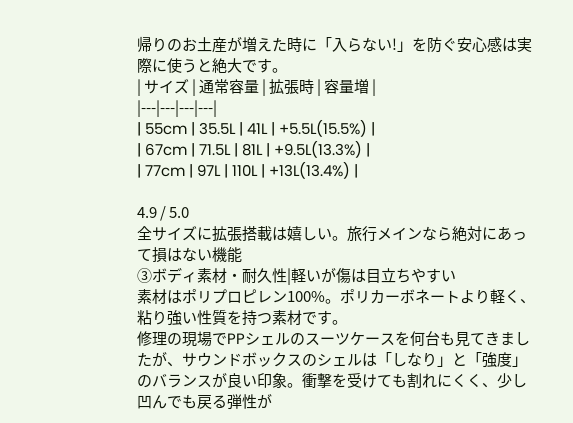帰りのお土産が増えた時に「入らない!」を防ぐ安心感は実際に使うと絶大です。
| サイズ | 通常容量 | 拡張時 | 容量増 |
|---|---|---|---|
| 55cm | 35.5L | 41L | +5.5L(15.5%) |
| 67cm | 71.5L | 81L | +9.5L(13.3%) |
| 77cm | 97L | 110L | +13L(13.4%) |

4.9 / 5.0
全サイズに拡張搭載は嬉しい。旅行メインなら絶対にあって損はない機能
③ボディ素材・耐久性|軽いが傷は目立ちやすい
素材はポリプロピレン100%。ポリカーボネートより軽く、粘り強い性質を持つ素材です。
修理の現場でPPシェルのスーツケースを何台も見てきましたが、サウンドボックスのシェルは「しなり」と「強度」のバランスが良い印象。衝撃を受けても割れにくく、少し凹んでも戻る弾性が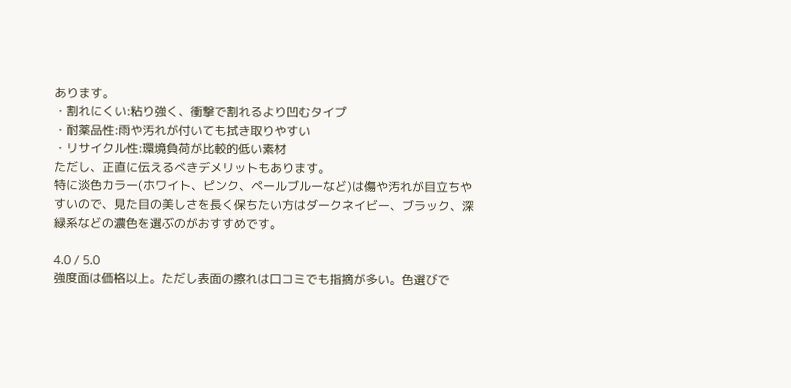あります。
・割れにくい:粘り強く、衝撃で割れるより凹むタイプ
・耐薬品性:雨や汚れが付いても拭き取りやすい
・リサイクル性:環境負荷が比較的低い素材
ただし、正直に伝えるべきデメリットもあります。
特に淡色カラー(ホワイト、ピンク、ペールブルーなど)は傷や汚れが目立ちやすいので、見た目の美しさを長く保ちたい方はダークネイビー、ブラック、深緑系などの濃色を選ぶのがおすすめです。

4.0 / 5.0
強度面は価格以上。ただし表面の擦れは口コミでも指摘が多い。色選びで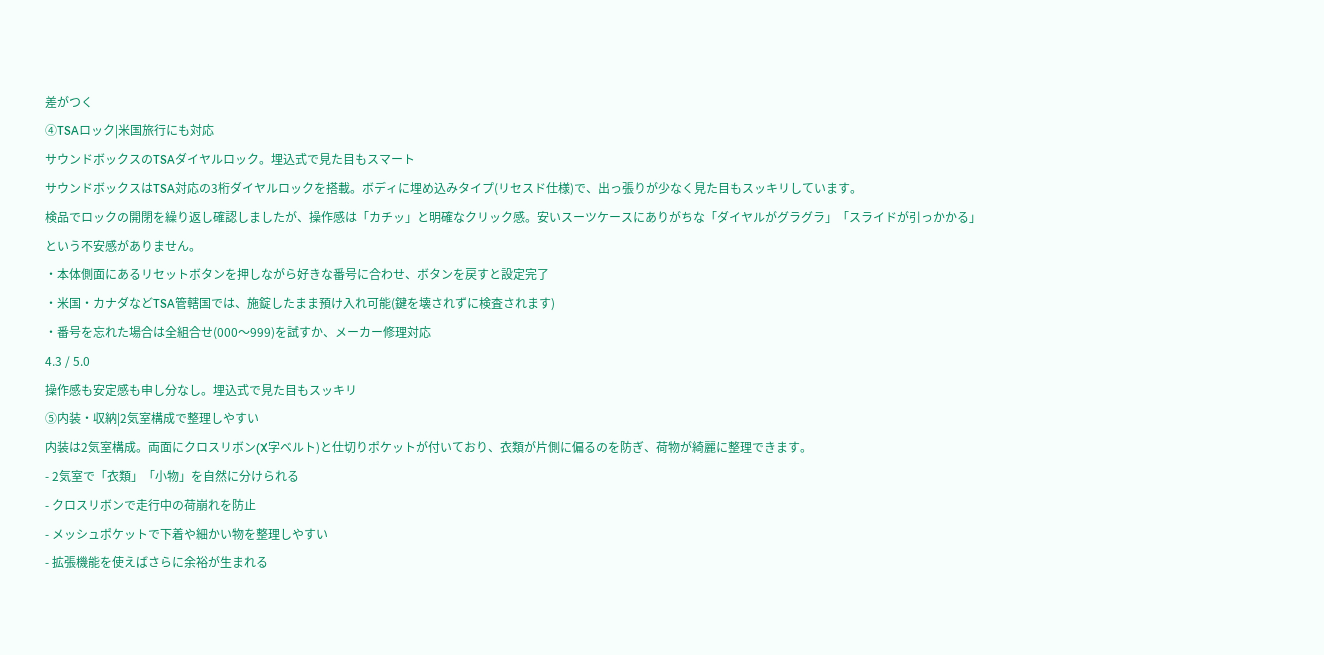差がつく
④TSAロック|米国旅行にも対応
サウンドボックスのTSAダイヤルロック。埋込式で見た目もスマート
サウンドボックスはTSA対応の3桁ダイヤルロックを搭載。ボディに埋め込みタイプ(リセスド仕様)で、出っ張りが少なく見た目もスッキリしています。
検品でロックの開閉を繰り返し確認しましたが、操作感は「カチッ」と明確なクリック感。安いスーツケースにありがちな「ダイヤルがグラグラ」「スライドが引っかかる」という不安感がありません。
・本体側面にあるリセットボタンを押しながら好きな番号に合わせ、ボタンを戻すと設定完了
・米国・カナダなどTSA管轄国では、施錠したまま預け入れ可能(鍵を壊されずに検査されます)
・番号を忘れた場合は全組合せ(000〜999)を試すか、メーカー修理対応
4.3 / 5.0
操作感も安定感も申し分なし。埋込式で見た目もスッキリ
⑤内装・収納|2気室構成で整理しやすい
内装は2気室構成。両面にクロスリボン(X字ベルト)と仕切りポケットが付いており、衣類が片側に偏るのを防ぎ、荷物が綺麗に整理できます。
- 2気室で「衣類」「小物」を自然に分けられる
- クロスリボンで走行中の荷崩れを防止
- メッシュポケットで下着や細かい物を整理しやすい
- 拡張機能を使えばさらに余裕が生まれる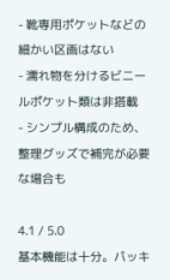- 靴専用ポケットなどの細かい区画はない
- 濡れ物を分けるビニールポケット類は非搭載
- シンプル構成のため、整理グッズで補完が必要な場合も

4.1 / 5.0
基本機能は十分。パッキ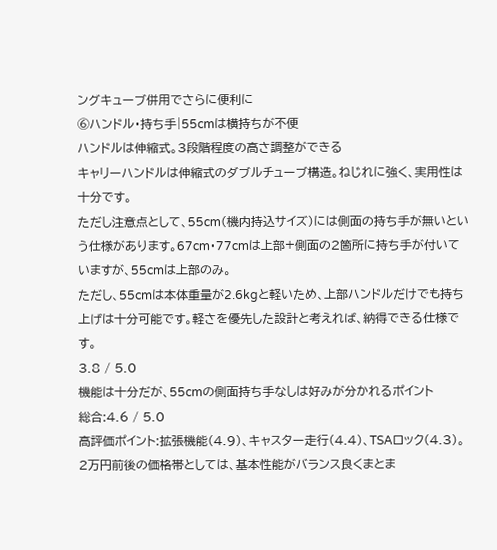ングキューブ併用でさらに便利に
⑥ハンドル・持ち手|55cmは横持ちが不便
ハンドルは伸縮式。3段階程度の高さ調整ができる
キャリーハンドルは伸縮式のダブルチューブ構造。ねじれに強く、実用性は十分です。
ただし注意点として、55cm(機内持込サイズ)には側面の持ち手が無いという仕様があります。67cm・77cmは上部+側面の2箇所に持ち手が付いていますが、55cmは上部のみ。
ただし、55cmは本体重量が2.6kgと軽いため、上部ハンドルだけでも持ち上げは十分可能です。軽さを優先した設計と考えれば、納得できる仕様です。
3.8 / 5.0
機能は十分だが、55cmの側面持ち手なしは好みが分かれるポイント
総合:4.6 / 5.0
高評価ポイント:拡張機能(4.9)、キャスター走行(4.4)、TSAロック(4.3)。2万円前後の価格帯としては、基本性能がバランス良くまとま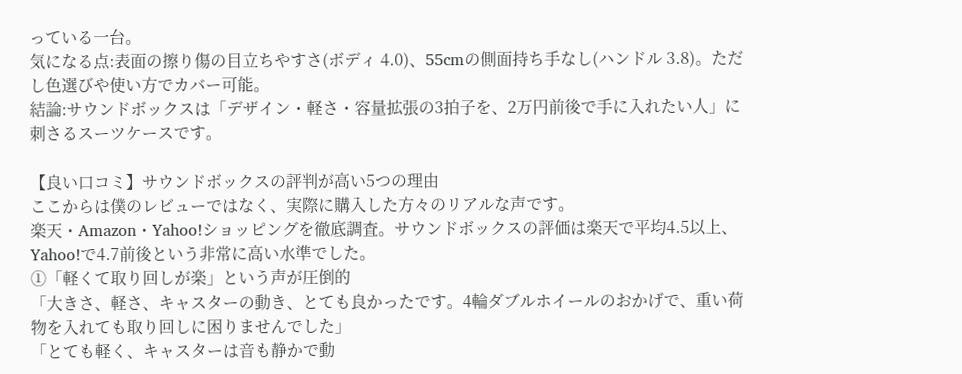っている一台。
気になる点:表面の擦り傷の目立ちやすさ(ボディ 4.0)、55cmの側面持ち手なし(ハンドル 3.8)。ただし色選びや使い方でカバー可能。
結論:サウンドボックスは「デザイン・軽さ・容量拡張の3拍子を、2万円前後で手に入れたい人」に刺さるスーツケースです。

【良い口コミ】サウンドボックスの評判が高い5つの理由
ここからは僕のレビューではなく、実際に購入した方々のリアルな声です。
楽天・Amazon・Yahoo!ショッピングを徹底調査。サウンドボックスの評価は楽天で平均4.5以上、Yahoo!で4.7前後という非常に高い水準でした。
①「軽くて取り回しが楽」という声が圧倒的
「大きさ、軽さ、キャスターの動き、とても良かったです。4輪ダブルホイールのおかげで、重い荷物を入れても取り回しに困りませんでした」
「とても軽く、キャスターは音も静かで動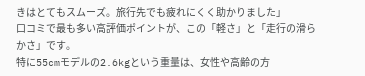きはとてもスムーズ。旅行先でも疲れにくく助かりました」
口コミで最も多い高評価ポイントが、この「軽さ」と「走行の滑らかさ」です。
特に55cmモデルの2.6kgという重量は、女性や高齢の方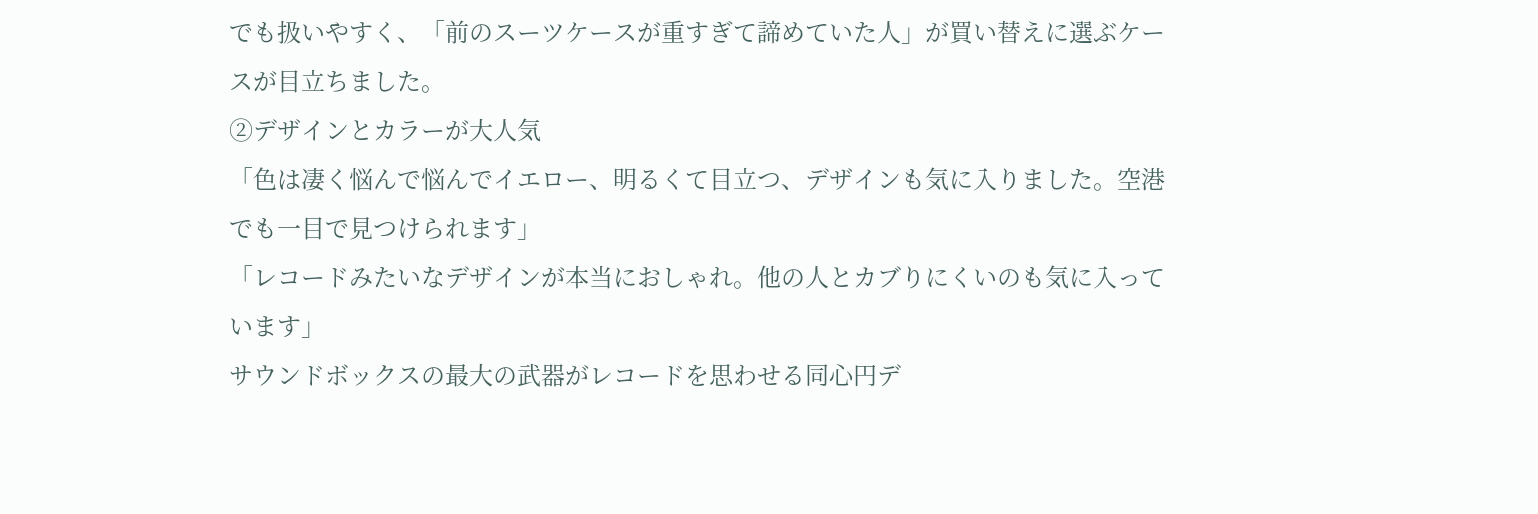でも扱いやすく、「前のスーツケースが重すぎて諦めていた人」が買い替えに選ぶケースが目立ちました。
②デザインとカラーが大人気
「色は凄く悩んで悩んでイエロー、明るくて目立つ、デザインも気に入りました。空港でも一目で見つけられます」
「レコードみたいなデザインが本当におしゃれ。他の人とカブりにくいのも気に入っています」
サウンドボックスの最大の武器がレコードを思わせる同心円デ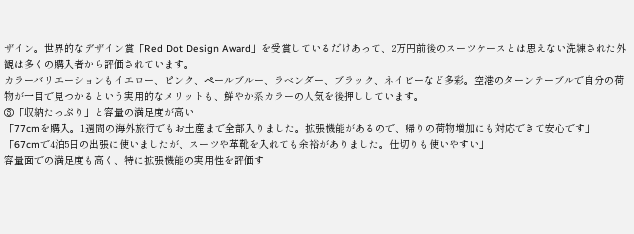ザイン。世界的なデザイン賞「Red Dot Design Award」を受賞しているだけあって、2万円前後のスーツケースとは思えない洗練された外観は多くの購入者から評価されています。
カラーバリエーションもイエロー、ピンク、ペールブルー、ラベンダー、ブラック、ネイビーなど多彩。空港のターンテーブルで自分の荷物が一目で見つかるという実用的なメリットも、鮮やか系カラーの人気を後押ししています。
③「収納たっぷり」と容量の満足度が高い
「77cmを購入。1週間の海外旅行でもお土産まで全部入りました。拡張機能があるので、帰りの荷物増加にも対応できて安心です」
「67cmで4泊5日の出張に使いましたが、スーツや革靴を入れても余裕がありました。仕切りも使いやすい」
容量面での満足度も高く、特に拡張機能の実用性を評価す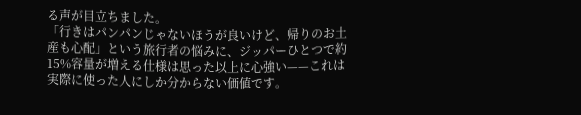る声が目立ちました。
「行きはパンパンじゃないほうが良いけど、帰りのお土産も心配」という旅行者の悩みに、ジッパーひとつで約15%容量が増える仕様は思った以上に心強い——これは実際に使った人にしか分からない価値です。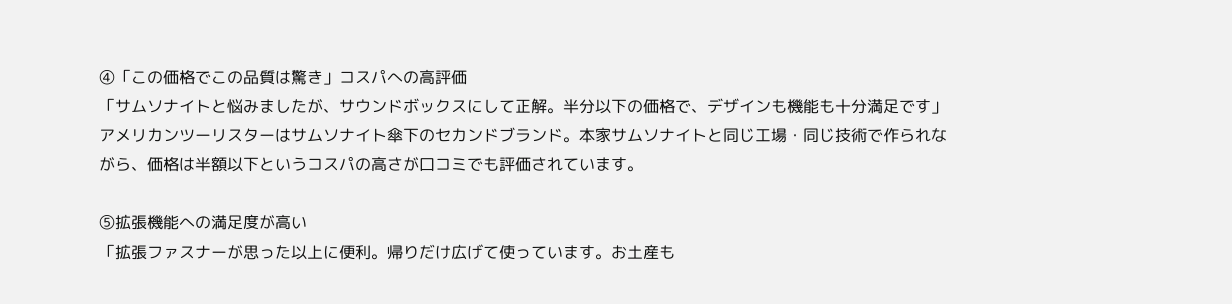④「この価格でこの品質は驚き」コスパへの高評価
「サムソナイトと悩みましたが、サウンドボックスにして正解。半分以下の価格で、デザインも機能も十分満足です」
アメリカンツーリスターはサムソナイト傘下のセカンドブランド。本家サムソナイトと同じ工場・同じ技術で作られながら、価格は半額以下というコスパの高さが口コミでも評価されています。

⑤拡張機能への満足度が高い
「拡張ファスナーが思った以上に便利。帰りだけ広げて使っています。お土産も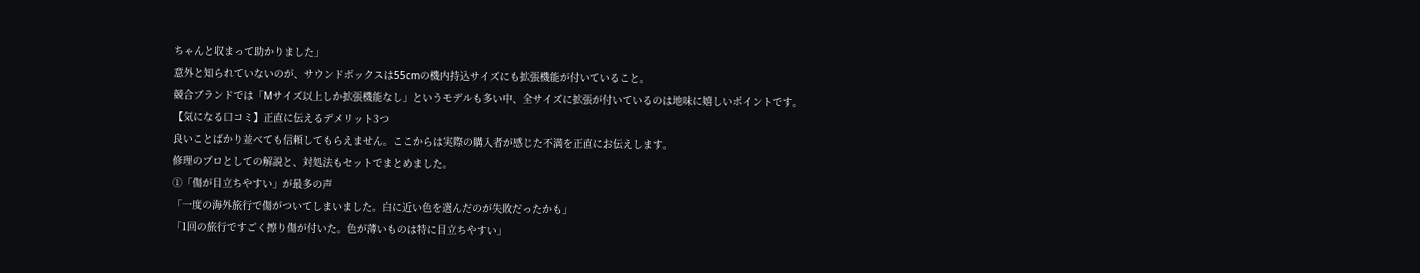ちゃんと収まって助かりました」
意外と知られていないのが、サウンドボックスは55cmの機内持込サイズにも拡張機能が付いていること。
競合ブランドでは「Mサイズ以上しか拡張機能なし」というモデルも多い中、全サイズに拡張が付いているのは地味に嬉しいポイントです。
【気になる口コミ】正直に伝えるデメリット3つ
良いことばかり並べても信頼してもらえません。ここからは実際の購入者が感じた不満を正直にお伝えします。
修理のプロとしての解説と、対処法もセットでまとめました。
①「傷が目立ちやすい」が最多の声
「一度の海外旅行で傷がついてしまいました。白に近い色を選んだのが失敗だったかも」
「1回の旅行ですごく擦り傷が付いた。色が薄いものは特に目立ちやすい」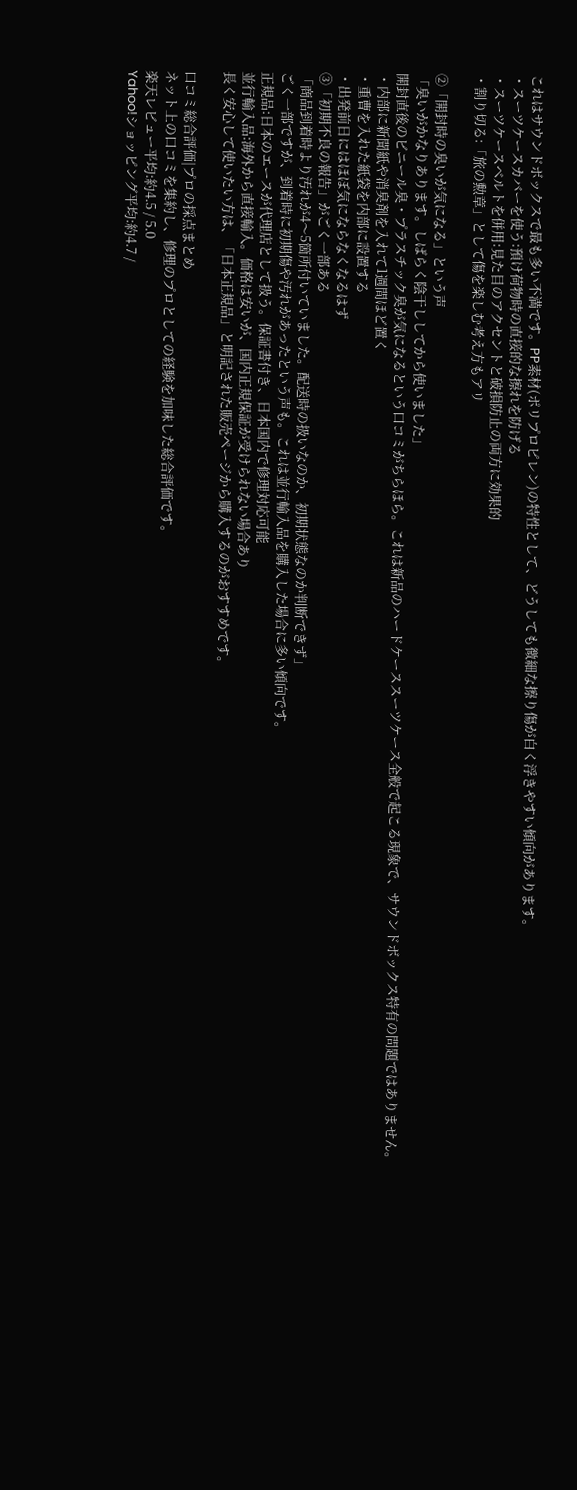これはサウンドボックスで最も多い不満です。PP素材(ポリプロピレン)の特性として、どうしても微細な擦り傷が白く浮きやすい傾向があります。
・スーツケースカバーを使う:預け荷物時の直接的な擦れを防げる
・スーツケースベルトを併用:見た目のアクセントと破損防止の両方に効果的
・割り切る:「旅の勲章」として傷を楽しむ考え方もアリ

②「開封時の臭いが気になる」という声
「臭いがかなりあります。しばらく陰干ししてから使いました」
開封直後のビニール臭・プラスチック臭が気になるという口コミがちらほら。これは新品のハードケーススーツケース全般で起こる現象で、サウンドボックス特有の問題ではありません。
・内部に新聞紙や消臭剤を入れて1週間ほど置く
・重曹を入れた紙袋を内部に設置する
・出発前日にはほぼ気にならなくなるはず
③「初期不良の報告」がごく一部ある
「商品到着時より汚れが4〜5箇所付いていました。配送時の扱いなのか、初期状態なのか判断できず」
ごく一部ですが、到着時に初期傷や汚れがあったという声も。これは並行輸入品を購入した場合に多い傾向です。
正規品:日本のエースが代理店として扱う。保証書付き、日本国内で修理対応可能
並行輸入品:海外から直接輸入。価格は安いが、国内正規保証が受けられない場合あり
長く安心して使いたい方は、「日本正規品」と明記された販売ページから購入するのがおすすめです。

口コミ総合評価|プロの採点まとめ
ネット上の口コミを集約し、修理のプロとしての経験を加味した総合評価です。
楽天レビュー平均:約4.5 / 5.0
Yahoo!ショッピング平均:約4.7 /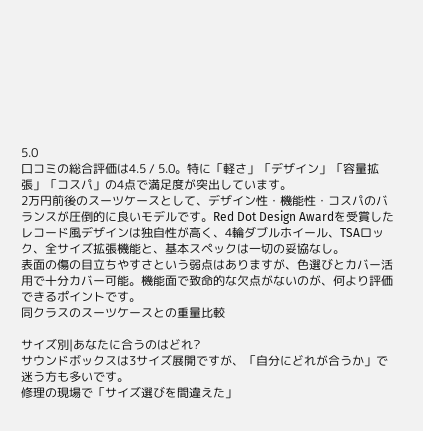5.0
口コミの総合評価は4.5 / 5.0。特に「軽さ」「デザイン」「容量拡張」「コスパ」の4点で満足度が突出しています。
2万円前後のスーツケースとして、デザイン性・機能性・コスパのバランスが圧倒的に良いモデルです。Red Dot Design Awardを受賞したレコード風デザインは独自性が高く、4輪ダブルホイール、TSAロック、全サイズ拡張機能と、基本スペックは一切の妥協なし。
表面の傷の目立ちやすさという弱点はありますが、色選びとカバー活用で十分カバー可能。機能面で致命的な欠点がないのが、何より評価できるポイントです。
同クラスのスーツケースとの重量比較

サイズ別|あなたに合うのはどれ?
サウンドボックスは3サイズ展開ですが、「自分にどれが合うか」で迷う方も多いです。
修理の現場で「サイズ選びを間違えた」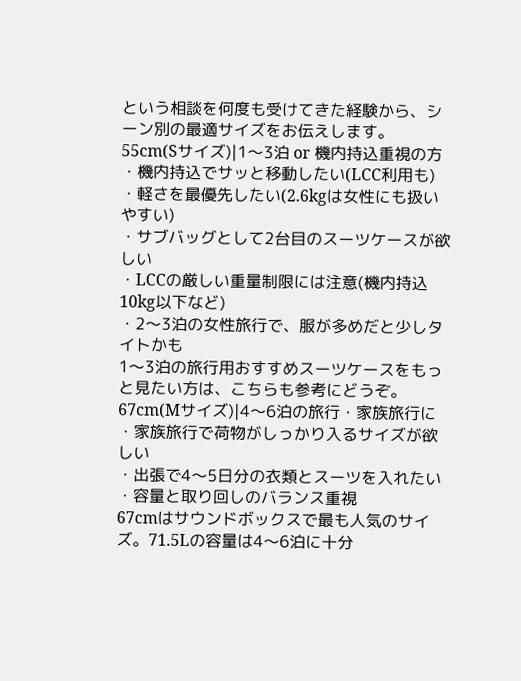という相談を何度も受けてきた経験から、シーン別の最適サイズをお伝えします。
55cm(Sサイズ)|1〜3泊 or 機内持込重視の方
・機内持込でサッと移動したい(LCC利用も)
・軽さを最優先したい(2.6kgは女性にも扱いやすい)
・サブバッグとして2台目のスーツケースが欲しい
・LCCの厳しい重量制限には注意(機内持込10kg以下など)
・2〜3泊の女性旅行で、服が多めだと少しタイトかも
1〜3泊の旅行用おすすめスーツケースをもっと見たい方は、こちらも参考にどうぞ。
67cm(Mサイズ)|4〜6泊の旅行・家族旅行に
・家族旅行で荷物がしっかり入るサイズが欲しい
・出張で4〜5日分の衣類とスーツを入れたい
・容量と取り回しのバランス重視
67cmはサウンドボックスで最も人気のサイズ。71.5Lの容量は4〜6泊に十分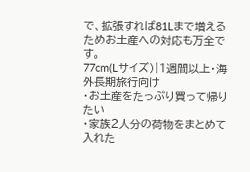で、拡張すれば81Lまで増えるためお土産への対応も万全です。
77cm(Lサイズ)|1週間以上・海外長期旅行向け
・お土産をたっぷり買って帰りたい
・家族2人分の荷物をまとめて入れた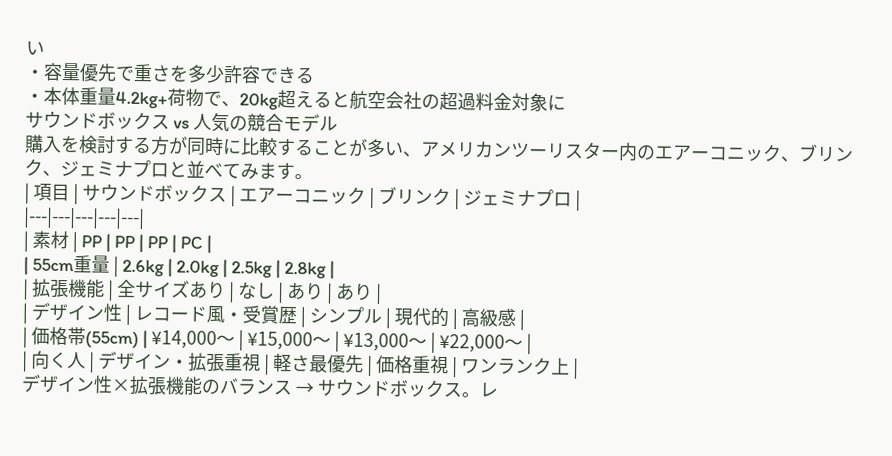い
・容量優先で重さを多少許容できる
・本体重量4.2kg+荷物で、20kg超えると航空会社の超過料金対象に
サウンドボックス vs 人気の競合モデル
購入を検討する方が同時に比較することが多い、アメリカンツーリスター内のエアーコニック、ブリンク、ジェミナプロと並べてみます。
| 項目 | サウンドボックス | エアーコニック | ブリンク | ジェミナプロ |
|---|---|---|---|---|
| 素材 | PP | PP | PP | PC |
| 55cm重量 | 2.6kg | 2.0kg | 2.5kg | 2.8kg |
| 拡張機能 | 全サイズあり | なし | あり | あり |
| デザイン性 | レコード風・受賞歴 | シンプル | 現代的 | 高級感 |
| 価格帯(55cm) | ¥14,000〜 | ¥15,000〜 | ¥13,000〜 | ¥22,000〜 |
| 向く人 | デザイン・拡張重視 | 軽さ最優先 | 価格重視 | ワンランク上 |
デザイン性×拡張機能のバランス → サウンドボックス。レ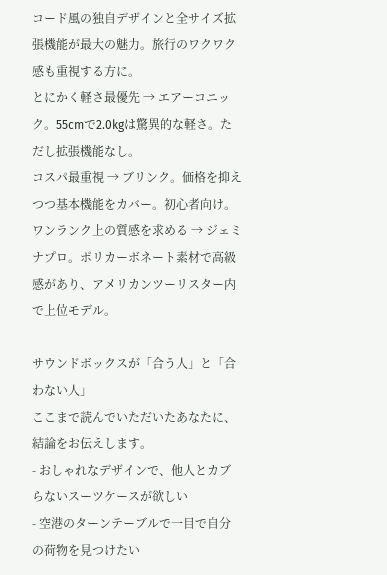コード風の独自デザインと全サイズ拡張機能が最大の魅力。旅行のワクワク感も重視する方に。
とにかく軽さ最優先 → エアーコニック。55cmで2.0kgは驚異的な軽さ。ただし拡張機能なし。
コスパ最重視 → ブリンク。価格を抑えつつ基本機能をカバー。初心者向け。
ワンランク上の質感を求める → ジェミナプロ。ポリカーボネート素材で高級感があり、アメリカンツーリスター内で上位モデル。

サウンドボックスが「合う人」と「合わない人」
ここまで読んでいただいたあなたに、結論をお伝えします。
- おしゃれなデザインで、他人とカブらないスーツケースが欲しい
- 空港のターンテーブルで一目で自分の荷物を見つけたい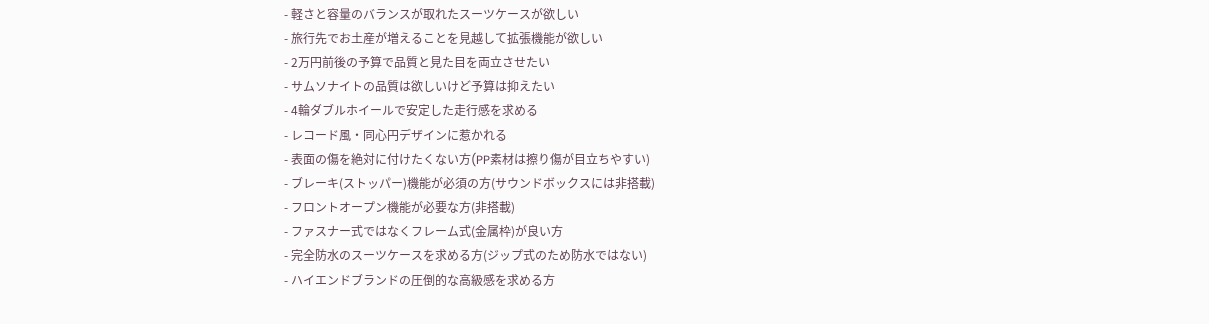- 軽さと容量のバランスが取れたスーツケースが欲しい
- 旅行先でお土産が増えることを見越して拡張機能が欲しい
- 2万円前後の予算で品質と見た目を両立させたい
- サムソナイトの品質は欲しいけど予算は抑えたい
- 4輪ダブルホイールで安定した走行感を求める
- レコード風・同心円デザインに惹かれる
- 表面の傷を絶対に付けたくない方(PP素材は擦り傷が目立ちやすい)
- ブレーキ(ストッパー)機能が必須の方(サウンドボックスには非搭載)
- フロントオープン機能が必要な方(非搭載)
- ファスナー式ではなくフレーム式(金属枠)が良い方
- 完全防水のスーツケースを求める方(ジップ式のため防水ではない)
- ハイエンドブランドの圧倒的な高級感を求める方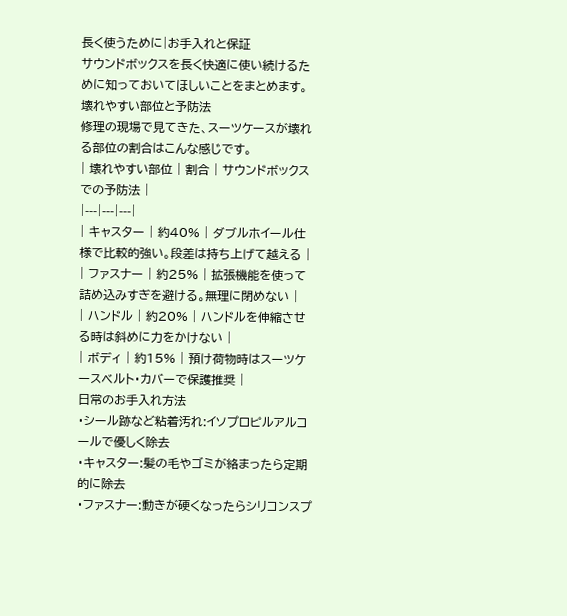長く使うために|お手入れと保証
サウンドボックスを長く快適に使い続けるために知っておいてほしいことをまとめます。
壊れやすい部位と予防法
修理の現場で見てきた、スーツケースが壊れる部位の割合はこんな感じです。
| 壊れやすい部位 | 割合 | サウンドボックスでの予防法 |
|---|---|---|
| キャスター | 約40% | ダブルホイール仕様で比較的強い。段差は持ち上げて越える |
| ファスナー | 約25% | 拡張機能を使って詰め込みすぎを避ける。無理に閉めない |
| ハンドル | 約20% | ハンドルを伸縮させる時は斜めに力をかけない |
| ボディ | 約15% | 預け荷物時はスーツケースベルト・カバーで保護推奨 |
日常のお手入れ方法
・シール跡など粘着汚れ:イソプロピルアルコールで優しく除去
・キャスター:髪の毛やゴミが絡まったら定期的に除去
・ファスナー:動きが硬くなったらシリコンスプ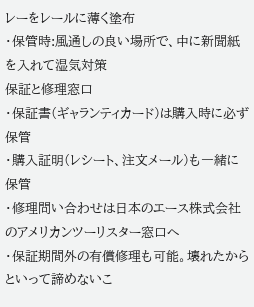レーをレールに薄く塗布
・保管時:風通しの良い場所で、中に新聞紙を入れて湿気対策
保証と修理窓口
・保証書(ギャランティカード)は購入時に必ず保管
・購入証明(レシート、注文メール)も一緒に保管
・修理問い合わせは日本のエース株式会社のアメリカンツーリスター窓口へ
・保証期間外の有償修理も可能。壊れたからといって諦めないこ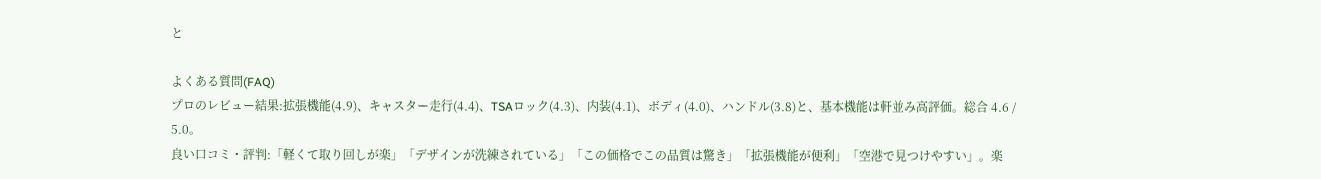と

よくある質問(FAQ)
プロのレビュー結果:拡張機能(4.9)、キャスター走行(4.4)、TSAロック(4.3)、内装(4.1)、ボディ(4.0)、ハンドル(3.8)と、基本機能は軒並み高評価。総合 4.6 / 5.0。
良い口コミ・評判:「軽くて取り回しが楽」「デザインが洗練されている」「この価格でこの品質は驚き」「拡張機能が便利」「空港で見つけやすい」。楽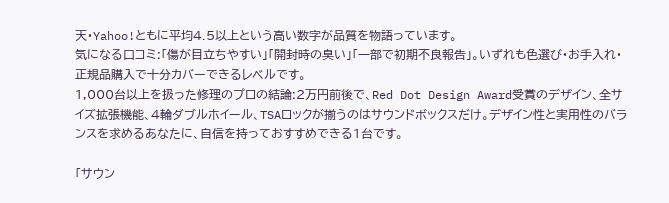天・Yahoo!ともに平均4.5以上という高い数字が品質を物語っています。
気になる口コミ:「傷が目立ちやすい」「開封時の臭い」「一部で初期不良報告」。いずれも色選び・お手入れ・正規品購入で十分カバーできるレベルです。
1,000台以上を扱った修理のプロの結論:2万円前後で、Red Dot Design Award受賞のデザイン、全サイズ拡張機能、4輪ダブルホイール、TSAロックが揃うのはサウンドボックスだけ。デザイン性と実用性のバランスを求めるあなたに、自信を持っておすすめできる1台です。

「サウン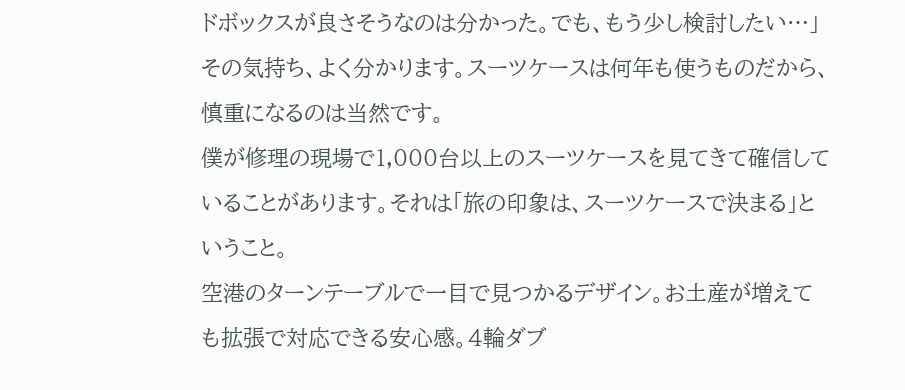ドボックスが良さそうなのは分かった。でも、もう少し検討したい…」
その気持ち、よく分かります。スーツケースは何年も使うものだから、慎重になるのは当然です。
僕が修理の現場で1,000台以上のスーツケースを見てきて確信していることがあります。それは「旅の印象は、スーツケースで決まる」ということ。
空港のターンテーブルで一目で見つかるデザイン。お土産が増えても拡張で対応できる安心感。4輪ダブ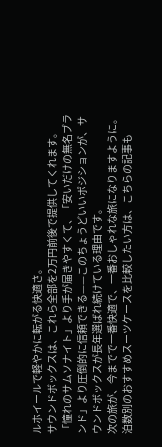ルホイールで軽やかに転がる快適さ。
サウンドボックスは、これら全部を2万円前後で提供してくれます。
「憧れのサムソナイト」より手が届きやすくて、「安いだけの無名ブランド」より圧倒的に信頼できる——このちょうどいいポジションが、サウンドボックスが長年選ばれ続けている理由です。
次の旅が、今までで一番快適で、一番おしゃれな旅になりますように。
泊数別のおすすめスーツケースを比較したい方は、こちらの記事も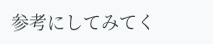参考にしてみてく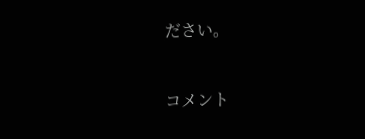ださい。



コメント